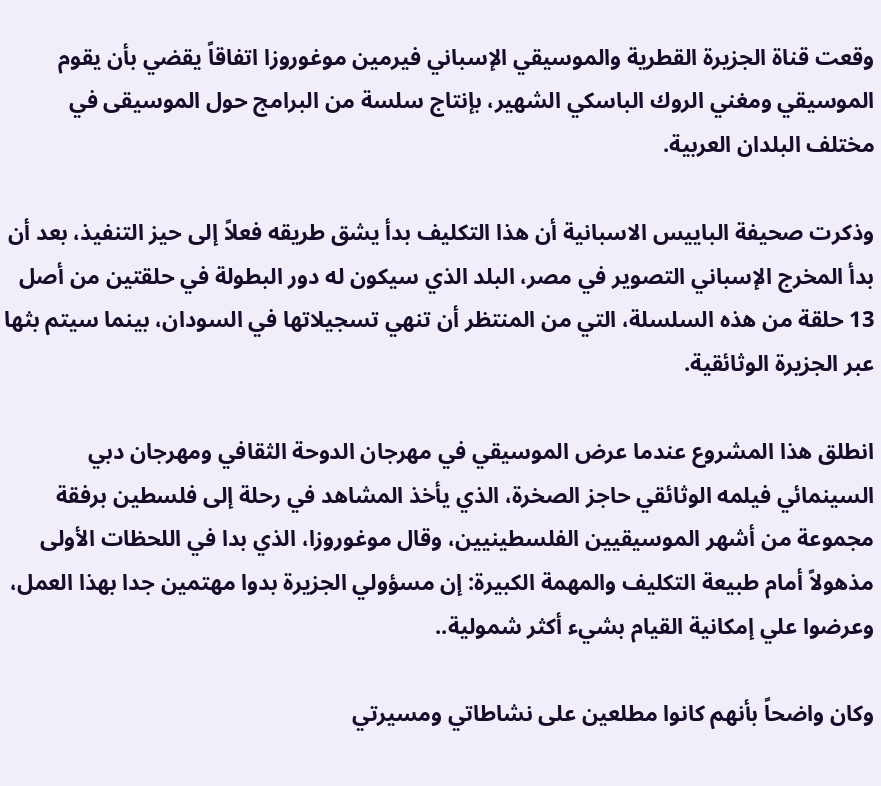وقعت قناة الجزيرة القطرية والموسيقي الإسباني فيرمين موغوروزا اتفاقاً يقضي بأن يقوم الموسيقي ومغني الروك الباسكي الشهير، بإنتاج سلسة من البرامج حول الموسيقى في مختلف البلدان العربية.

وذكرت صحيفة الباييس الاسبانية أن هذا التكليف بدأ يشق طريقه فعلاً إلى حيز التنفيذ، بعد أن بدأ المخرج الإسباني التصوير في مصر، البلد الذي سيكون له دور البطولة في حلقتين من أصل 13 حلقة من هذه السلسلة، التي من المنتظر أن تنهي تسجيلاتها في السودان، بينما سيتم بثها عبر الجزيرة الوثائقية.

انطلق هذا المشروع عندما عرض الموسيقي في مهرجان الدوحة الثقافي ومهرجان دبي السينمائي فيلمه الوثائقي حاجز الصخرة، الذي يأخذ المشاهد في رحلة إلى فلسطين برفقة مجموعة من أشهر الموسيقيين الفلسطينيين، وقال موغوروزا، الذي بدا في اللحظات الأولى مذهولاً أمام طبيعة التكليف والمهمة الكبيرة: إن مسؤولي الجزيرة بدوا مهتمين جدا بهذا العمل، وعرضوا علي إمكانية القيام بشيء أكثر شمولية..

وكان واضحاً بأنهم كانوا مطلعين على نشاطاتي ومسيرتي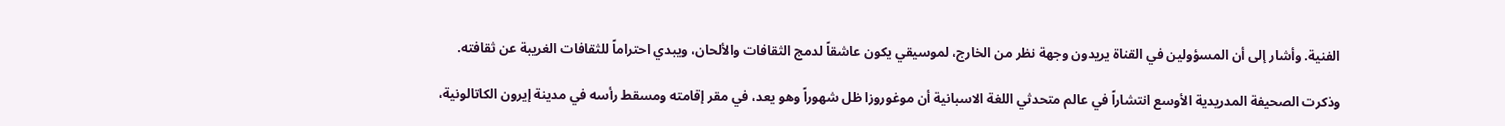الفنية. وأشار إلى أن المسؤولين في القناة يريدون وجهة نظر من الخارج، لموسيقي يكون عاشقاً لدمج الثقافات والألحان، ويبدي احتراماً للثقافات الغريبة عن ثقافته.

وذكرت الصحيفة المدريدية الأوسع انتشاراً في عالم متحدثي اللغة الاسبانية أن موغوروزا ظل شهوراً وهو يعد، في مقر إقامته ومسقط رأسه في مدينة إيرون الكاتالونية،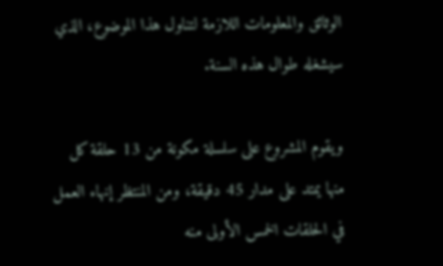الوثائق والمعلومات اللازمة لتناول هذا الموضوع، الذي سيشغله طوال هذه السنة.

ويقوم المشروع على سلسلة مكونة من 13 حلقة كل منها يمتد على مدار 45 دقيقة، ومن المنتظر إنهاء العمل في الحلقات الخمس الأولى منه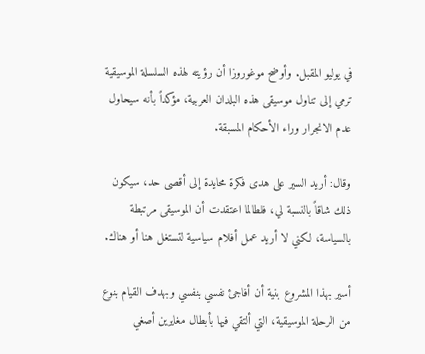في يوليو المقبل. وأوضح موغوروزا أن رؤيته لهذه السلسلة الموسيقية ترمي إلى تناول موسيقى هذه البلدان العربية، مؤكداً بأنه سيحاول عدم الانجرار وراء الأحكام المسبقة.

وقال: أريد السير على هدى فكرة محايدة إلى أقصى حد، سيكون ذلك شاقاً بالنسبة لي، فلطالما اعتقدت أن الموسيقى مرتبطة بالسياسة، لكني لا أريد عمل أفلام سياسية لتستغل هنا أو هناك.

أسير بهذا المشروع بنية أن أفاجئ نفسي بنفسي وبهدف القيام بنوع من الرحلة الموسيقية، التي ألتقي فيها بأبطال مغايرين أصغي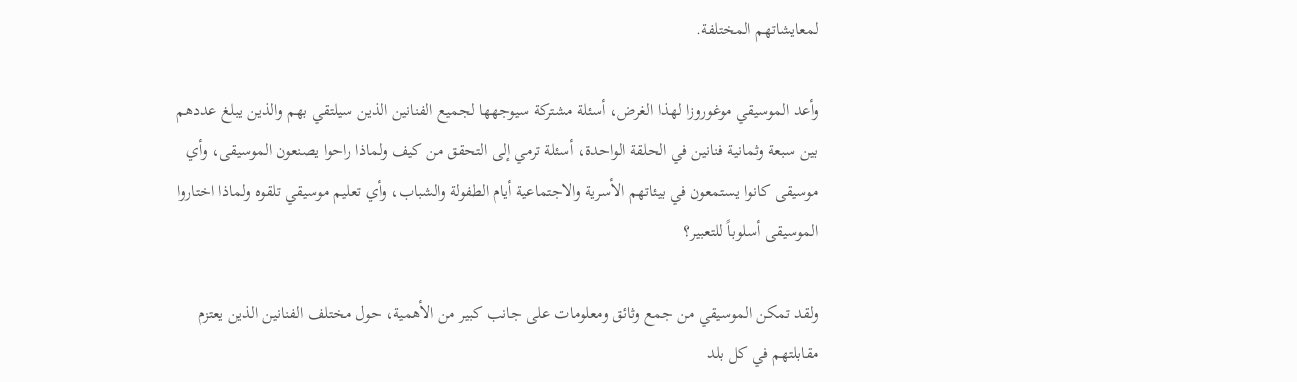لمعايشاتهم المختلفة.

وأعد الموسيقي موغوروزا لهذا الغرض، أسئلة مشتركة سيوجهها لجميع الفنانين الذين سيلتقي بهم والذين يبلغ عددهم بين سبعة وثمانية فنانين في الحلقة الواحدة، أسئلة ترمي إلى التحقق من كيف ولماذا راحوا يصنعون الموسيقى، وأي موسيقى كانوا يستمعون في بيئاتهم الأسرية والاجتماعية أيام الطفولة والشباب، وأي تعليم موسيقي تلقوه ولماذا اختاروا الموسيقى أسلوباً للتعبير؟

ولقد تمكن الموسيقي من جمع وثائق ومعلومات على جانب كبير من الأهمية، حول مختلف الفنانين الذين يعتزم مقابلتهم في كل بلد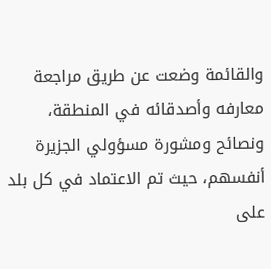والقائمة وضعت عن طريق مراجعة معارفه وأصدقائه في المنطقة، ونصائح ومشورة مسؤولي الجزيرة أنفسهم، حيث تم الاعتماد في كل بلد على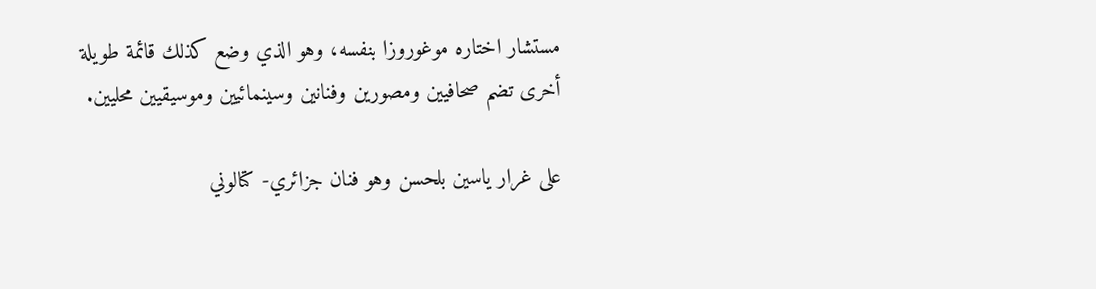مستشار اختاره موغوروزا بنفسه، وهو الذي وضع كذلك قائمة طويلة أخرى تضم صحافيين ومصورين وفنانين وسينمائيين وموسيقيين محليين.

على غرار ياسين بلحسن وهو فنان جزائري- كتالوني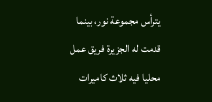يترأس مجموعة نور، بينما قدمت له الجزيرة فريق عمل محليا فيه ثلاث كاميرات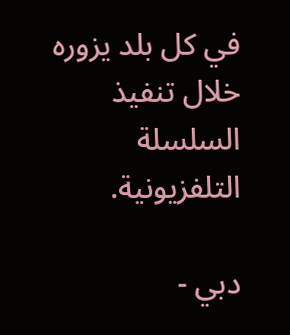في كل بلد يزوره خلال تنفيذ السلسلة التلفزيونية.

دبي -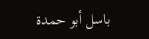باسل أبو حمدة